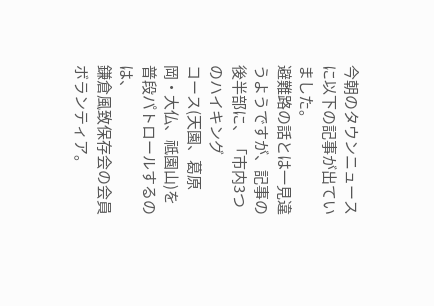今朝のタウンニュースに以下の記事が出ていました。
避難路の話とは一見違うようですが、記事の後半部に、「市内3つのハイキング
コース(天園、葛原岡・大仏、祗園山)を普段パトロールするのは、
鎌倉風致保存会の会員ボランティア。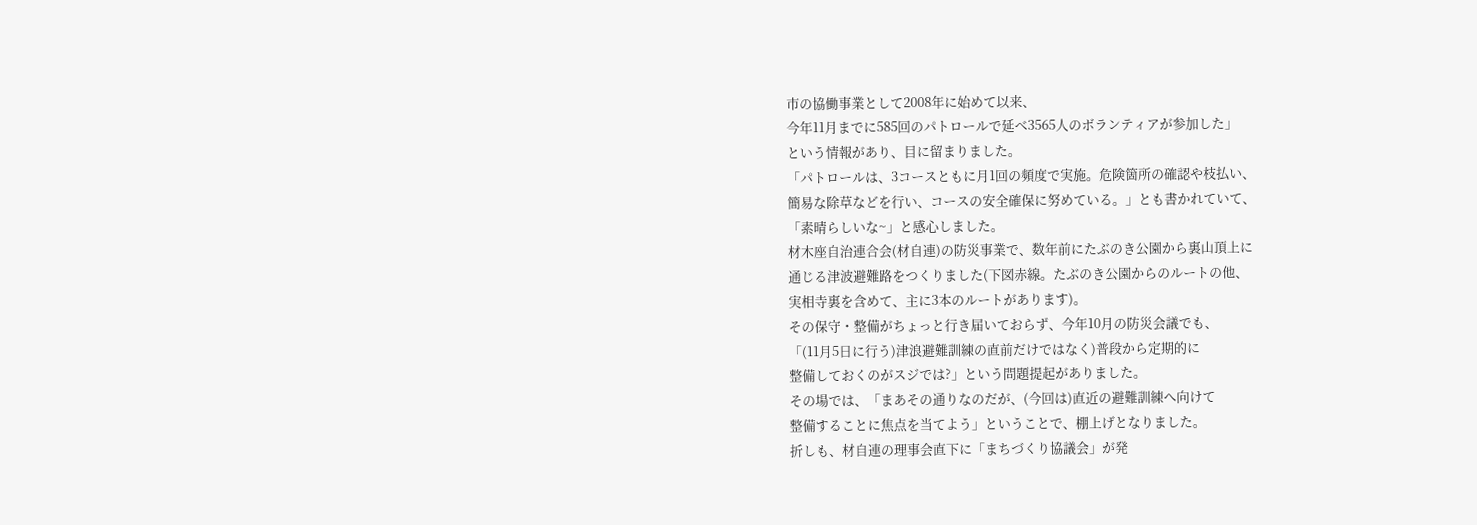市の協働事業として2008年に始めて以来、
今年11月までに585回のパトロールで延べ3565人のボランティアが参加した」
という情報があり、目に留まりました。
「パトロールは、3コースともに月1回の頻度で実施。危険箇所の確認や枝払い、
簡易な除草などを行い、コースの安全確保に努めている。」とも書かれていて、
「素晴らしいな~」と感心しました。
材木座自治連合会(材自連)の防災事業で、数年前にたぶのき公園から裏山頂上に
通じる津波避難路をつくりました(下図赤線。たぶのき公園からのルートの他、
実相寺裏を含めて、主に3本のルートがあります)。
その保守・整備がちょっと行き届いておらず、今年10月の防災会議でも、
「(11月5日に行う)津浪避難訓練の直前だけではなく)普段から定期的に
整備しておくのがスジでは?」という問題提起がありました。
その場では、「まあその通りなのだが、(今回は)直近の避難訓練へ向けて
整備することに焦点を当てよう」ということで、棚上げとなりました。
折しも、材自連の理事会直下に「まちづくり協議会」が発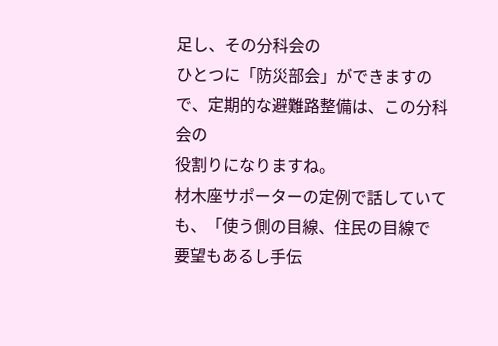足し、その分科会の
ひとつに「防災部会」ができますので、定期的な避難路整備は、この分科会の
役割りになりますね。
材木座サポーターの定例で話していても、「使う側の目線、住民の目線で
要望もあるし手伝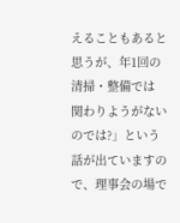えることもあると思うが、年1回の清掃・整備では
関わりようがないのでは?」という話が出ていますので、理事会の場で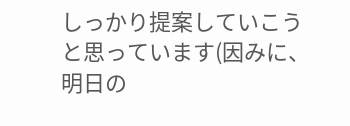しっかり提案していこうと思っています(因みに、明日の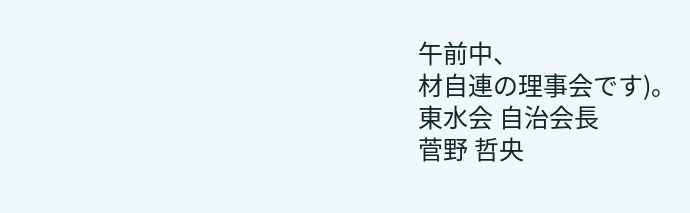午前中、
材自連の理事会です)。
東水会 自治会長
菅野 哲央